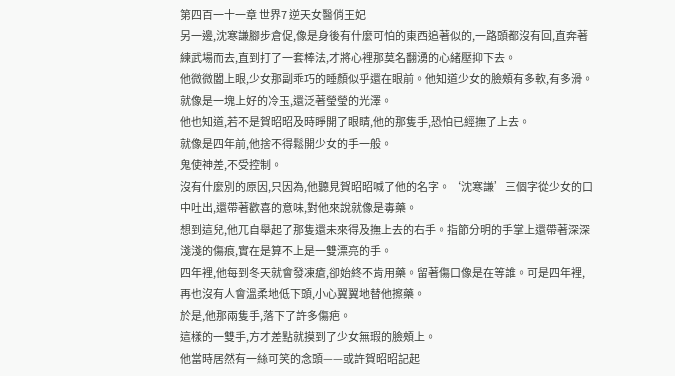第四百一十一章 世界7 逆天女醫俏王妃
另一邊,沈寒謙腳步倉促,像是身後有什麼可怕的東西追著似的,一路頭都沒有回,直奔著練武場而去,直到打了一套棒法,才將心裡那莫名翻湧的心緒壓抑下去。
他微微闔上眼,少女那副乖巧的睡顏似乎還在眼前。他知道少女的臉頰有多軟,有多滑。就像是一塊上好的冷玉,還泛著瑩瑩的光澤。
他也知道,若不是賀昭昭及時睜開了眼睛,他的那隻手,恐怕已經撫了上去。
就像是四年前,他捨不得鬆開少女的手一般。
鬼使神差,不受控制。
沒有什麼別的原因,只因為,他聽見賀昭昭喊了他的名字。‘沈寒謙’三個字從少女的口中吐出,還帶著歡喜的意味,對他來說就像是毒藥。
想到這兒,他兀自舉起了那隻還未來得及撫上去的右手。指節分明的手掌上還帶著深深淺淺的傷痕,實在是算不上是一雙漂亮的手。
四年裡,他每到冬天就會發凍瘡,卻始終不肯用藥。留著傷口像是在等誰。可是四年裡,再也沒有人會溫柔地低下頭,小心翼翼地替他擦藥。
於是,他那兩隻手,落下了許多傷疤。
這樣的一雙手,方才差點就摸到了少女無瑕的臉頰上。
他當時居然有一絲可笑的念頭——或許賀昭昭記起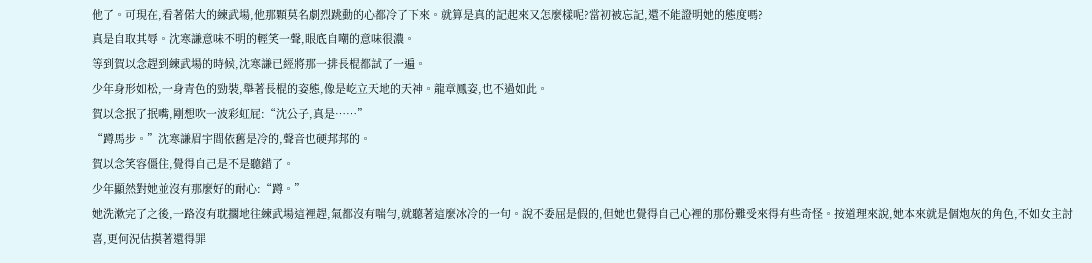他了。可現在,看著偌大的練武場,他那顆莫名劇烈跳動的心都冷了下來。就算是真的記起來又怎麼樣呢?當初被忘記,還不能證明她的態度嗎?
真是自取其辱。沈寒謙意味不明的輕笑一聲,眼底自嘲的意味很濃。
等到賀以念趕到練武場的時候,沈寒謙已經將那一排長棍都試了一遍。
少年身形如松,一身青色的勁裝,舉著長棍的姿態,像是屹立天地的天神。龍章鳳姿,也不過如此。
賀以念抿了抿嘴,剛想吹一波彩虹屁:“沈公子,真是……”
“蹲馬步。”沈寒謙眉宇間依舊是冷的,聲音也硬邦邦的。
賀以念笑容僵住,覺得自己是不是聽錯了。
少年顯然對她並沒有那麼好的耐心:“蹲。”
她洗漱完了之後,一路沒有耽擱地往練武場這裡趕,氣都沒有喘勻,就聽著這麼冰冷的一句。說不委屈是假的,但她也覺得自己心裡的那份難受來得有些奇怪。按道理來說,她本來就是個炮灰的角色,不如女主討喜,更何況估摸著還得罪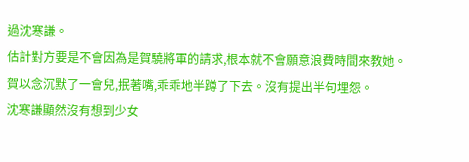過沈寒謙。
估計對方要是不會因為是賀驍將軍的請求,根本就不會願意浪費時間來教她。
賀以念沉默了一會兒,抿著嘴,乖乖地半蹲了下去。沒有提出半句埋怨。
沈寒謙顯然沒有想到少女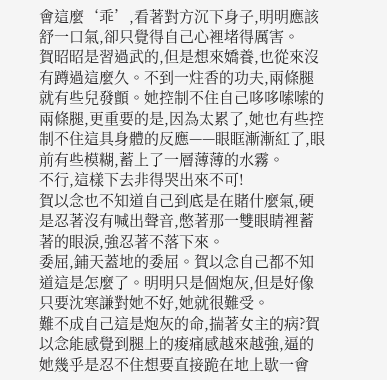會這麼‘乖’,看著對方沉下身子,明明應該舒一口氣,卻只覺得自己心裡堵得厲害。
賀昭昭是習過武的,但是想來嬌養,也從來沒有蹲過這麼久。不到一炷香的功夫,兩條腿就有些兒發顫。她控制不住自己哆哆嗦嗦的兩條腿,更重要的是,因為太累了,她也有些控制不住這具身體的反應——眼眶漸漸紅了,眼前有些模糊,蓄上了一層薄薄的水霧。
不行,這樣下去非得哭出來不可!
賀以念也不知道自己到底是在賭什麼氣,硬是忍著沒有喊出聲音,憋著那一雙眼睛裡蓄著的眼淚,強忍著不落下來。
委屈,鋪天蓋地的委屈。賀以念自己都不知道這是怎麼了。明明只是個炮灰,但是好像只要沈寒謙對她不好,她就很難受。
難不成自己這是炮灰的命,揣著女主的病?賀以念能感覺到腿上的痠痛感越來越強,逼的她幾乎是忍不住想要直接跪在地上歇一會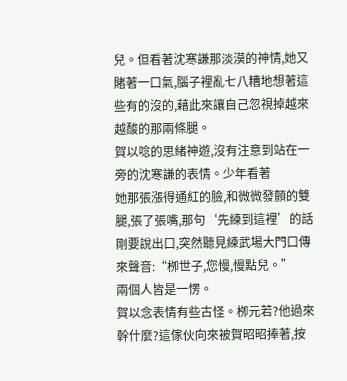兒。但看著沈寒謙那淡漠的神情,她又賭著一口氣,腦子裡亂七八糟地想著這些有的沒的,藉此來讓自己忽視掉越來越酸的那兩條腿。
賀以唸的思緒神遊,沒有注意到站在一旁的沈寒謙的表情。少年看著
她那張漲得通紅的臉,和微微發顫的雙腿,張了張嘴,那句‘先練到這裡’的話剛要說出口,突然聽見練武場大門口傳來聲音:“栁世子,您慢,慢點兒。”
兩個人皆是一愣。
賀以念表情有些古怪。栁元若?他過來幹什麼?這傢伙向來被賀昭昭捧著,按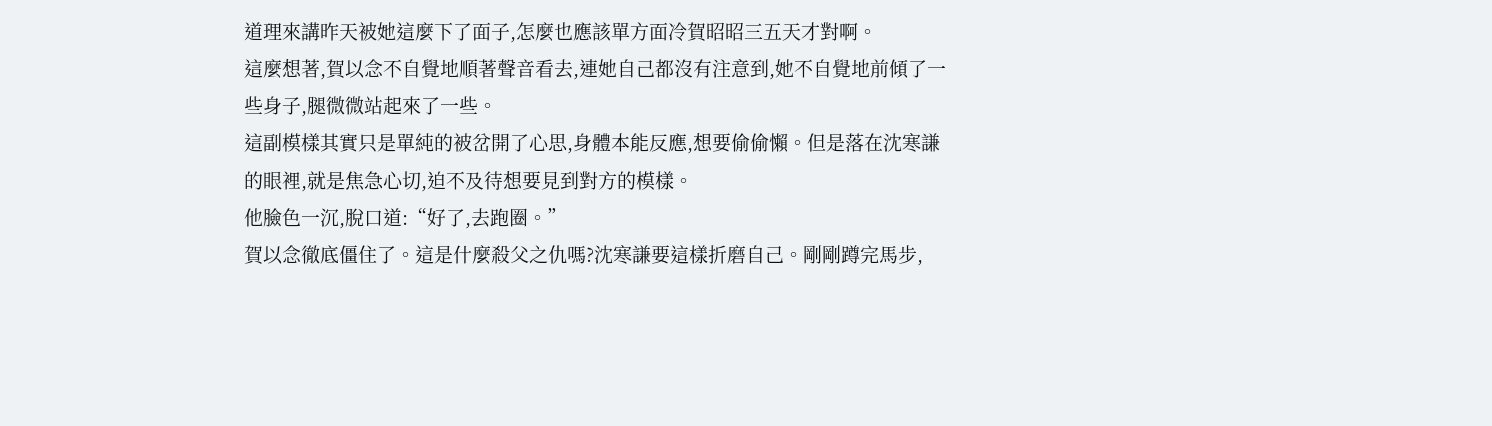道理來講昨天被她這麼下了面子,怎麼也應該單方面冷賀昭昭三五天才對啊。
這麼想著,賀以念不自覺地順著聲音看去,連她自己都沒有注意到,她不自覺地前傾了一些身子,腿微微站起來了一些。
這副模樣其實只是單純的被岔開了心思,身體本能反應,想要偷偷懶。但是落在沈寒謙的眼裡,就是焦急心切,迫不及待想要見到對方的模樣。
他臉色一沉,脫口道:“好了,去跑圈。”
賀以念徹底僵住了。這是什麼殺父之仇嗎?沈寒謙要這樣折磨自己。剛剛蹲完馬步,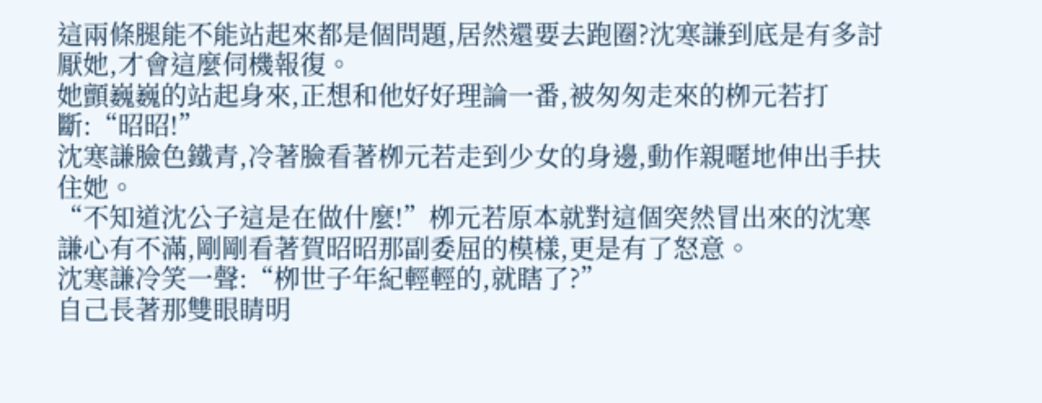這兩條腿能不能站起來都是個問題,居然還要去跑圈?沈寒謙到底是有多討厭她,才會這麼伺機報復。
她顫巍巍的站起身來,正想和他好好理論一番,被匆匆走來的栁元若打斷:“昭昭!”
沈寒謙臉色鐵青,冷著臉看著栁元若走到少女的身邊,動作親暱地伸出手扶住她。
“不知道沈公子這是在做什麼!”栁元若原本就對這個突然冒出來的沈寒謙心有不滿,剛剛看著賀昭昭那副委屈的模樣,更是有了怒意。
沈寒謙冷笑一聲:“栁世子年紀輕輕的,就瞎了?”
自己長著那雙眼睛明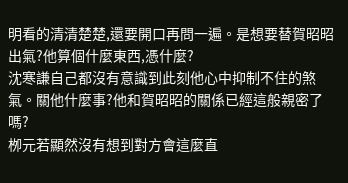明看的清清楚楚,還要開口再問一遍。是想要替賀昭昭出氣?他算個什麼東西,憑什麼?
沈寒謙自己都沒有意識到此刻他心中抑制不住的煞氣。關他什麼事?他和賀昭昭的關係已經這般親密了嗎?
栁元若顯然沒有想到對方會這麼直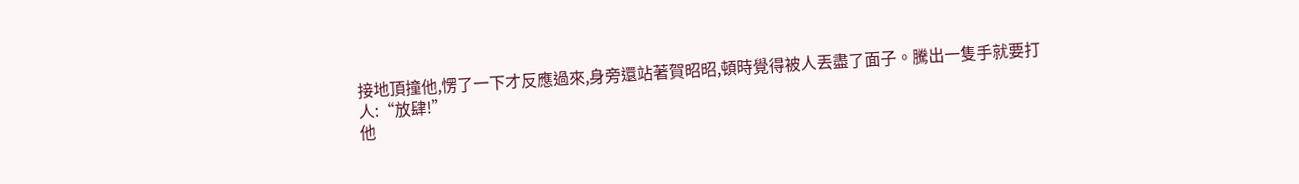接地頂撞他,愣了一下才反應過來,身旁還站著賀昭昭,頓時覺得被人丟盡了面子。騰出一隻手就要打人:“放肆!”
他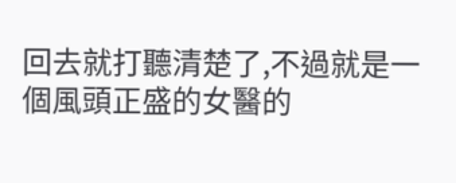回去就打聽清楚了,不過就是一個風頭正盛的女醫的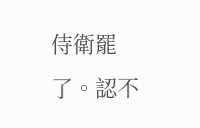侍衛罷了。認不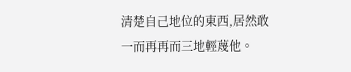清楚自己地位的東西,居然敢一而再再而三地輕蔑他。